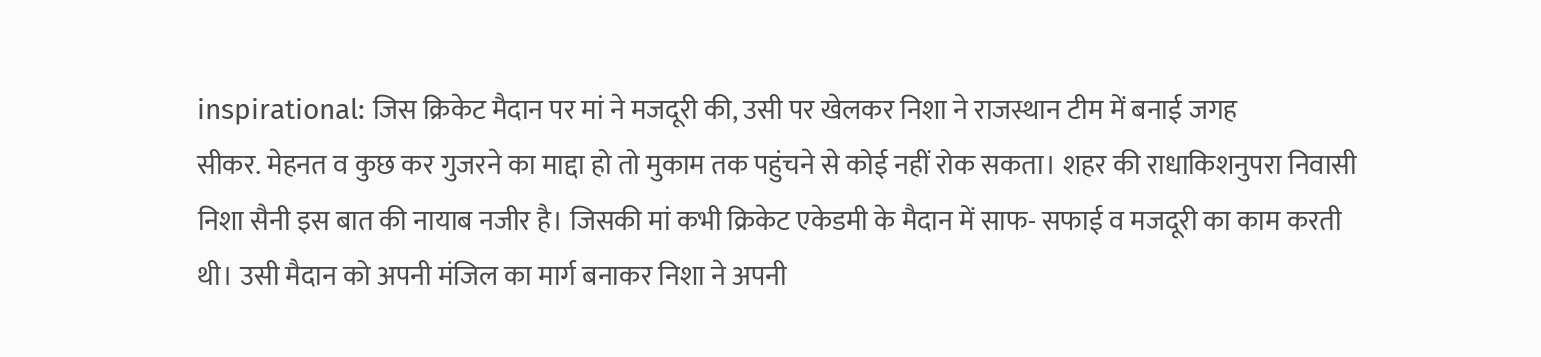inspirational: जिस क्रिकेट मैदान पर मां ने मजदूरी की, उसी पर खेलकर निशा ने राजस्थान टीम में बनाई जगह
सीकर. मेहनत व कुछ कर गुजरने का माद्दा हो तो मुकाम तक पहुंचने से कोई नहीं रोक सकता। शहर की राधाकिशनुपरा निवासी निशा सैनी इस बात की नायाब नजीर है। जिसकी मां कभी क्रिकेट एकेडमी के मैदान में साफ- सफाई व मजदूरी का काम करती थी। उसी मैदान को अपनी मंजिल का मार्ग बनाकर निशा ने अपनी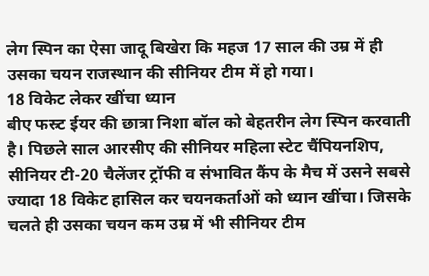लेग स्पिन का ऐसा जादू बिखेरा कि महज 17 साल की उम्र में ही उसका चयन राजस्थान की सीनियर टीम में हो गया।
18 विकेट लेकर खींचा ध्यान
बीए फस्र्ट ईयर की छात्रा निशा बॉल को बेहतरीन लेग स्पिन करवाती है। पिछले साल आरसीए की सीनियर महिला स्टेट चैंपियनशिप, सीनियर टी-20 चैलेंजर ट्रॉफी व संभावित कैंप के मैच में उसने सबसे ज्यादा 18 विकेट हासिल कर चयनकर्ताओं को ध्यान खींचा। जिसके चलते ही उसका चयन कम उम्र में भी सीनियर टीम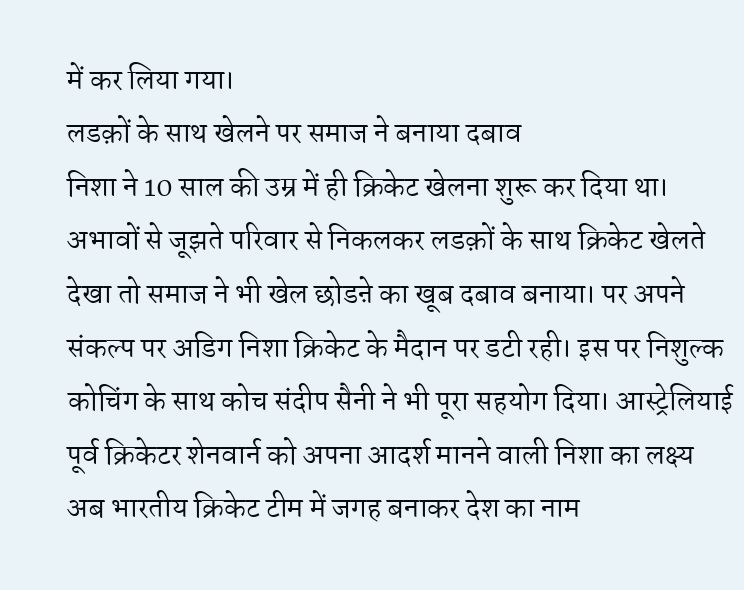में कर लिया गया।
लडक़ों के साथ खेलने पर समाज ने बनाया दबाव
निशा ने 10 साल की उम्र में ही क्रिकेट खेलना शुरू कर दिया था। अभावों से जूझते परिवार से निकलकर लडक़ों के साथ क्रिकेट खेलते देखा तो समाज ने भी खेल छोडऩे का खूब दबाव बनाया। पर अपने संकल्प पर अडिग निशा क्रिकेट के मैदान पर डटी रही। इस पर निशुल्क कोचिंग के साथ कोच संदीप सैनी ने भी पूरा सहयोग दिया। आस्ट्रेलियाई पूर्व क्रिकेटर शेनवार्न को अपना आदर्श मानने वाली निशा का लक्ष्य अब भारतीय क्रिकेट टीम में जगह बनाकर देश का नाम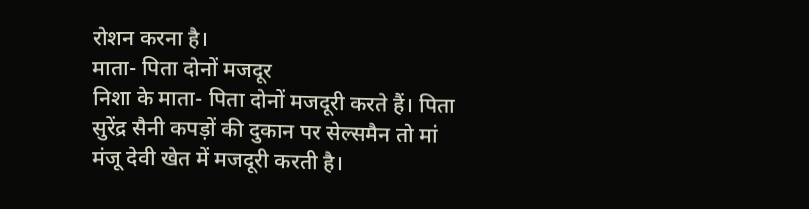रोशन करना है।
माता- पिता दोनों मजदूर
निशा के माता- पिता दोनों मजदूरी करते हैं। पिता सुरेंद्र सैनी कपड़ों की दुकान पर सेल्समैन तो मां मंजू देवी खेत में मजदूरी करती है।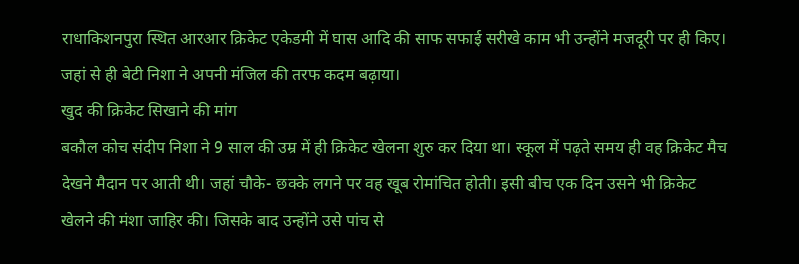राधाकिशनपुरा स्थित आरआर क्रिकेट एकेडमी में घास आदि की साफ सफाई सरीखे काम भी उन्होंने मजदूरी पर ही किए। जहां से ही बेटी निशा ने अपनी मंजिल की तरफ कदम बढ़ाया।
खुद की क्रिकेट सिखाने की मांग
बकौल कोच संदीप निशा ने 9 साल की उम्र में ही क्रिकेट खेलना शुरु कर दिया था। स्कूल में पढ़ते समय ही वह क्रिकेट मैच देखने मैदान पर आती थी। जहां चौके- छक्के लगने पर वह खूब रोमांचित होती। इसी बीच एक दिन उसने भी क्रिकेट खेलने की मंशा जाहिर की। जिसके बाद उन्होंने उसे पांच से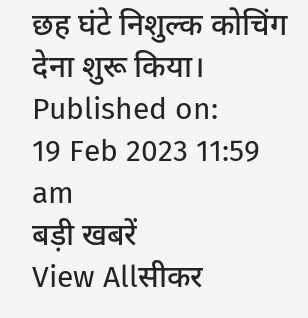छह घंटे निशुल्क कोचिंग देना शुरू किया।
Published on:
19 Feb 2023 11:59 am
बड़ी खबरें
View Allसीकर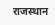राजस्थान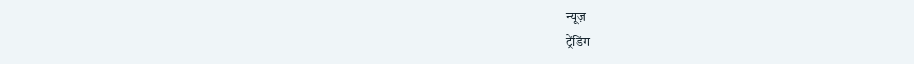न्यूज़
ट्रेंडिंग